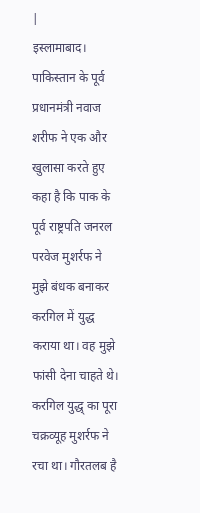|
इस्लामाबाद। पाकिस्तान के पूर्व प्रधानमंत्री नवाज शरीफ ने एक और खुलासा करते हुए कहा है कि पाक के पूर्व राष्ट्रपति जनरल परवेज मुशर्रफ ने मुझे बंधक बनाकर करगिल में युद्ध कराया था। वह मुझे फांसी देना चाहते थे। करगिल युद्ध् का पूरा चक्रव्यूह मुशर्रफ ने रचा था। गौरतलब है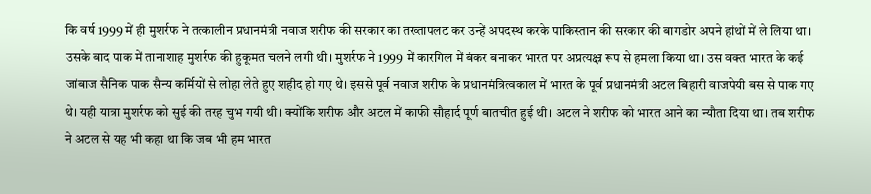कि वर्ष 1999 में ही मुशर्रफ ने तत्कालीन प्रधानमंत्री नवाज शरीफ की सरकार का तख्तापलट कर उन्हें अपदस्थ करके पाकिस्तान की सरकार की बागडोर अपने हांथों में ले लिया था। उसके बाद पाक में तानाशाह मुशर्रफ की हुकूमत चलने लगी थी। मुशर्रफ ने 1999 में कारगिल में बंकर बनाकर भारत पर अप्रत्यक्ष्र रूप से हमला किया था। उस वक्त भारत के कई जांबाज सैनिक पाक सैन्य कर्मियों से लोहा लेते हुए शहीद हो गए थे। इससे पूर्व नवाज शरीफ के प्रधानमंत्रित्वकाल में भारत के पूर्व प्रधानमंत्री अटल बिहारी वाजपेयी बस से पाक गए थे। यही यात्रा मुशर्रफ को सुई की तरह चुभ गयी थी। क्योंकि शरीफ और अटल में काफी सौहार्द पूर्ण बातचीत हुई थी। अटल ने शरीफ को भारत आने का न्यौता दिया था। तब शरीफ ने अटल से यह भी कहा था कि जब भी हम भारत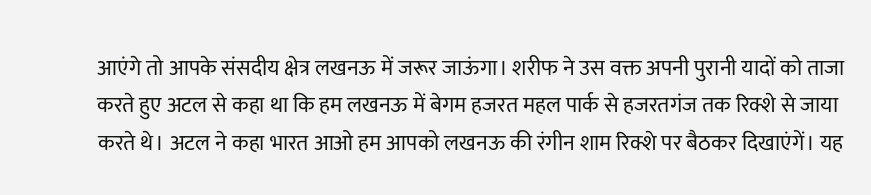आएंगे तो आपके संसदीय क्षेत्र लखनऊ में जरूर जाऊंगा। शरीफ ने उस वक्त अपनी पुरानी यादों को ताजा करते हुए अटल से कहा था कि हम लखनऊ में बेगम हजरत महल पार्क से हजरतगंज तक रिक्शे से जाया करते थे। अटल ने कहा भारत आओ हम आपको लखनऊ की रंगीन शाम रिक्शे पर बैठकर दिखाएंगें। यह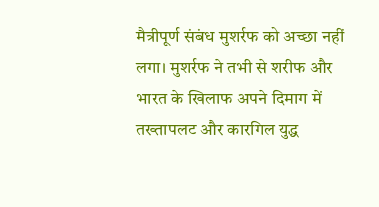मैत्रीपूर्ण संबंध मुशर्रफ को अच्छा नहीं लगा। मुशर्रफ ने तभी से शरीफ और भारत के खिलाफ अपने दिमाग में तख्तापलट और कारगिल युद्ध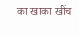का खाका खींच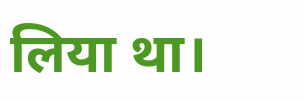लिया था।